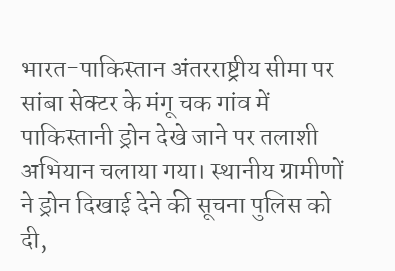भारत-पाकिस्तान अंतरराष्ट्रीय सीमा पर सांबा सेक्टर के मंगू चक गांव में पाकिस्तानी ड्रोन देखे जाने पर तलाशी अभियान चलाया गया। स्थानीय ग्रामीणों ने ड्रोन दिखाई देने की सूचना पुलिस को दी,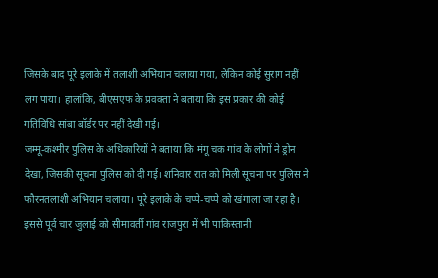जिसके बाद पूरे इलाके में तलाशी अभियान चलाया गया, लेकिन कोई सुराग नहीं लग पाया। हालांकि, बीएसएफ के प्रवक्ता ने बताया कि इस प्रकार की कोई गतिविधि सांबा बॉर्डर पर नहीं देखी गई।
जम्मू-कश्मीर पुलिस के अधिकारियों ने बताया कि मंगू चक गांव के लोगों ने ड्रोन देखा, जिसकी सूचना पुलिस को दी गई। शनिवार रात को मिली सूचना पर पुलिस ने फौरनतलाशी अभियान चलाया। पूरे इलाके के चप्पे-चप्पे को खंगाला जा रहा है।
इससे पूर्व चार जुलाई को सीमावर्ती गांव राजपुरा में भी पाकिस्तानी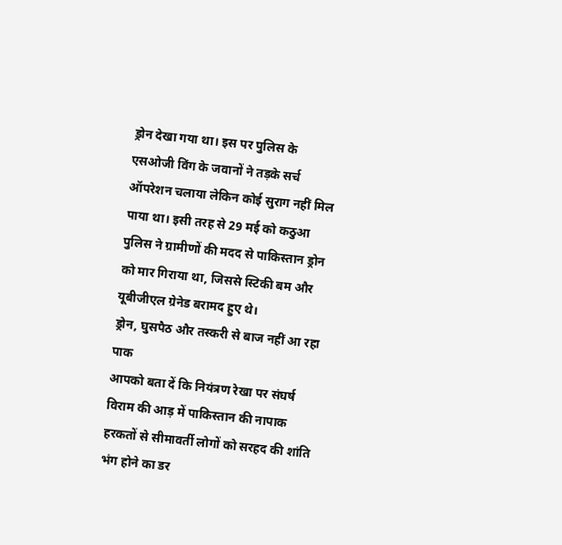ड्रोन देखा गया था। इस पर पुलिस के एसओजी विंग के जवानों ने तड़के सर्च ऑपरेशन चलाया लेकिन कोई सुराग नहीं मिल पाया था। इसी तरह से 29 मई को कठुआ पुलिस ने ग्रामीणों की मदद से पाकिस्तान ड्रोन को मार गिराया था, जिससे स्टिकी बम और यूबीजीएल ग्रेनेड बरामद हुए थे।
ड्रोन, घुसपैठ और तस्करी से बाज नहीं आ रहा पाक
आपको बता दें कि नियंत्रण रेखा पर संघर्ष विराम की आड़ में पाकिस्तान की नापाक हरकतों से सीमावर्ती लोगों को सरहद की शांति भंग होने का डर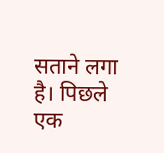सताने लगा है। पिछले एक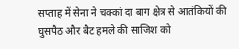सप्ताह में सेना ने चक्कां दा बाग क्षेत्र से आतंकियों की घुसपैठ और बैट हमले की साजिश को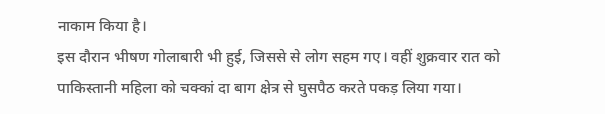नाकाम किया है।
इस दौरान भीषण गोलाबारी भी हुई, जिससे से लोग सहम गए। वहीं शुक्रवार रात को पाकिस्तानी महिला को चक्कां दा बाग क्षेत्र से घुसपैठ करते पकड़ लिया गया।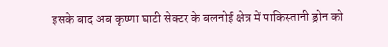इसके बाद अब कृष्णा घाटी सेक्टर के बलनोई क्षेत्र में पाकिस्तानी ड्रोन को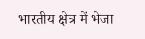भारतीय क्षेत्र में भेजा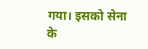गया। इसको सेना के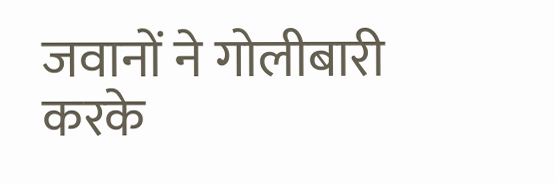जवानों ने गोलीबारी करके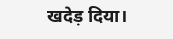खदेड़ दिया।